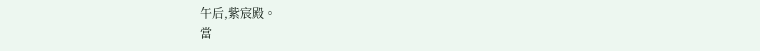午后,紫宸殿。
當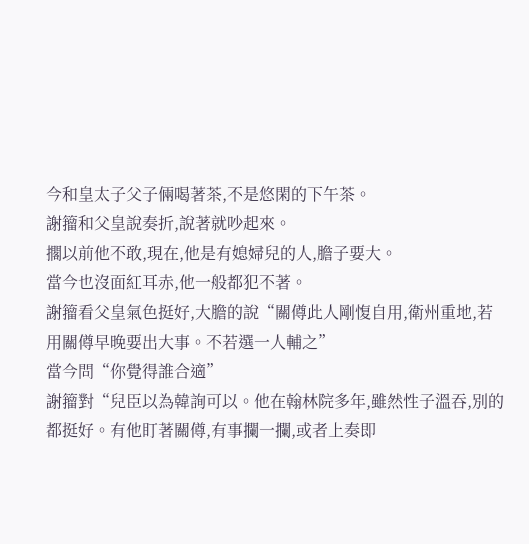今和皇太子父子倆喝著茶,不是悠閑的下午茶。
謝籀和父皇說奏折,說著就吵起來。
擱以前他不敢,現在,他是有媳婦兒的人,膽子要大。
當今也沒面紅耳赤,他一般都犯不著。
謝籀看父皇氣色挺好,大膽的說“關僔此人剛愎自用,衛州重地,若用關僔早晚要出大事。不若選一人輔之”
當今問“你覺得誰合適”
謝籀對“兒臣以為韓詢可以。他在翰林院多年,雖然性子溫吞,別的都挺好。有他盯著關僔,有事攔一攔,或者上奏即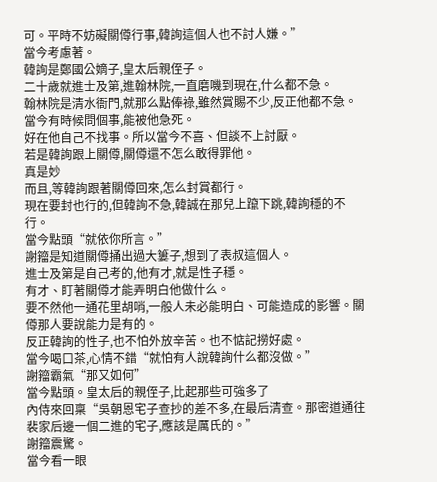可。平時不妨礙關僔行事,韓詢這個人也不討人嫌。”
當今考慮著。
韓詢是鄭國公嫡子,皇太后親侄子。
二十歲就進士及第,進翰林院,一直磨嘰到現在,什么都不急。
翰林院是清水衙門,就那么點俸祿,雖然賞賜不少,反正他都不急。
當今有時候問個事,能被他急死。
好在他自己不找事。所以當今不喜、但談不上討厭。
若是韓詢跟上關僔,關僔還不怎么敢得罪他。
真是妙
而且,等韓詢跟著關僔回來,怎么封賞都行。
現在要封也行的,但韓詢不急,韓誠在那兒上躥下跳,韓詢穩的不行。
當今點頭“就依你所言。”
謝籀是知道關僔捅出過大簍子,想到了表叔這個人。
進士及第是自己考的,他有才,就是性子穩。
有才、盯著關僔才能弄明白他做什么。
要不然他一通花里胡哨,一般人未必能明白、可能造成的影響。關僔那人要說能力是有的。
反正韓詢的性子,也不怕外放辛苦。也不惦記撈好處。
當今喝口茶,心情不錯“就怕有人說韓詢什么都沒做。”
謝籀霸氣“那又如何”
當今點頭。皇太后的親侄子,比起那些可強多了
內侍來回稟“吳朝恩宅子查抄的差不多,在最后清查。那密道通往裴家后邊一個二進的宅子,應該是厲氏的。”
謝籀震驚。
當今看一眼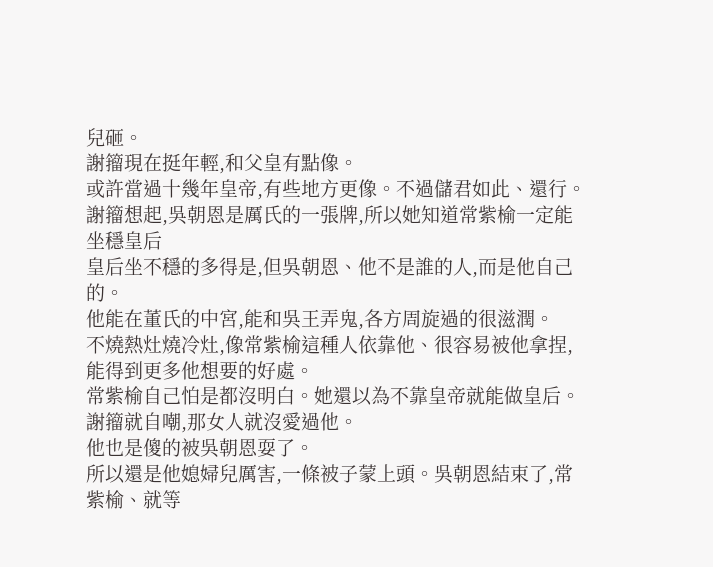兒砸。
謝籀現在挺年輕,和父皇有點像。
或許當過十幾年皇帝,有些地方更像。不過儲君如此、還行。
謝籀想起,吳朝恩是厲氏的一張牌,所以她知道常紫榆一定能坐穩皇后
皇后坐不穩的多得是,但吳朝恩、他不是誰的人,而是他自己的。
他能在董氏的中宮,能和吳王弄鬼,各方周旋過的很滋潤。
不燒熱灶燒冷灶,像常紫榆這種人依靠他、很容易被他拿捏,能得到更多他想要的好處。
常紫榆自己怕是都沒明白。她還以為不靠皇帝就能做皇后。
謝籀就自嘲,那女人就沒愛過他。
他也是傻的被吳朝恩耍了。
所以還是他媳婦兒厲害,一條被子蒙上頭。吳朝恩結束了,常紫榆、就等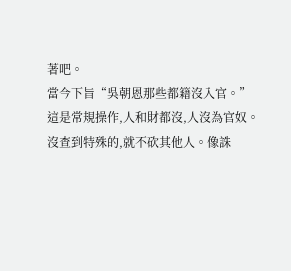著吧。
當今下旨“吳朝恩那些都籍沒入官。”
這是常規操作,人和財都沒,人沒為官奴。
沒查到特殊的,就不砍其他人。像誅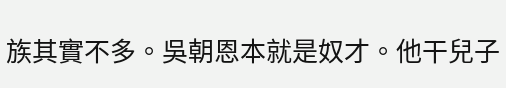族其實不多。吳朝恩本就是奴才。他干兒子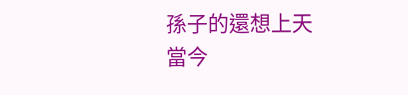孫子的還想上天
當今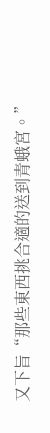又下旨“那些東西挑合適的送到青蛾宮。”